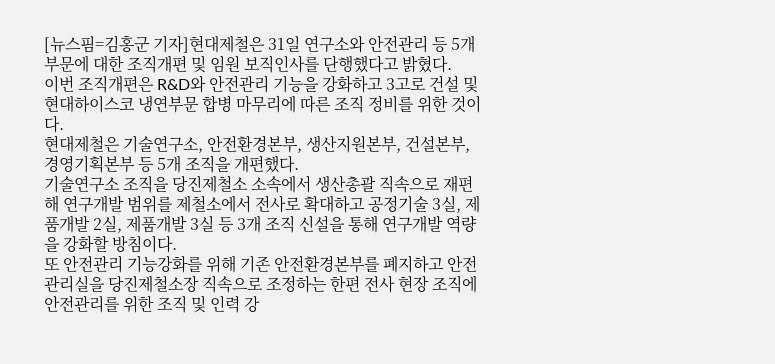[뉴스핌=김홍군 기자]현대제철은 31일 연구소와 안전관리 등 5개 부문에 대한 조직개편 및 임원 보직인사를 단행했다고 밝혔다.
이번 조직개편은 R&D와 안전관리 기능을 강화하고 3고로 건설 및 현대하이스코 냉연부문 합병 마무리에 따른 조직 정비를 위한 것이다.
현대제철은 기술연구소, 안전환경본부, 생산지원본부, 건설본부, 경영기획본부 등 5개 조직을 개편했다.
기술연구소 조직을 당진제철소 소속에서 생산총괄 직속으로 재편해 연구개발 범위를 제철소에서 전사로 확대하고 공정기술 3실, 제품개발 2실, 제품개발 3실 등 3개 조직 신설을 통해 연구개발 역량을 강화할 방침이다.
또 안전관리 기능강화를 위해 기존 안전환경본부를 폐지하고 안전관리실을 당진제철소장 직속으로 조정하는 한편 전사 현장 조직에 안전관리를 위한 조직 및 인력 강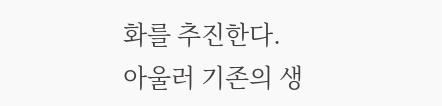화를 추진한다.
아울러 기존의 생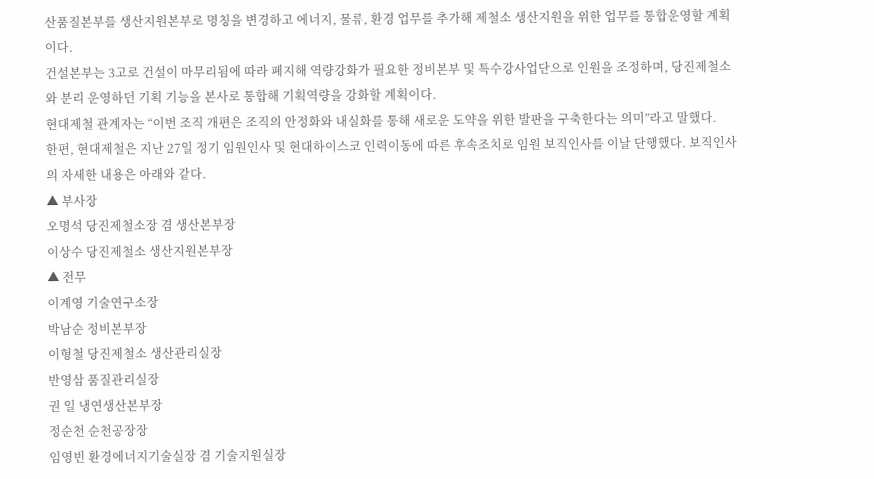산품질본부를 생산지원본부로 명칭을 변경하고 에너지, 물류, 환경 업무를 추가해 제철소 생산지원을 위한 업무를 통합운영할 계획이다.
건설본부는 3고로 건설이 마무리됨에 따라 폐지해 역량강화가 필요한 정비본부 및 특수강사업단으로 인원을 조정하며, 당진제철소와 분리 운영하던 기획 기능을 본사로 통합해 기획역량을 강화할 계획이다.
현대제철 관계자는 “이번 조직 개편은 조직의 안정화와 내실화를 통해 새로운 도약을 위한 발판을 구축한다는 의미”라고 말했다.
한편, 현대제철은 지난 27일 정기 임원인사 및 현대하이스코 인력이동에 따른 후속조치로 임원 보직인사를 이날 단행했다. 보직인사의 자세한 내용은 아래와 같다.
▲ 부사장
오명석 당진제철소장 겸 생산본부장
이상수 당진제철소 생산지원본부장
▲ 전무
이계영 기술연구소장
박남순 정비본부장
이형철 당진제철소 생산관리실장
반영삼 품질관리실장
권 일 냉연생산본부장
정순천 순천공장장
임영빈 환경에너지기술실장 겸 기술지원실장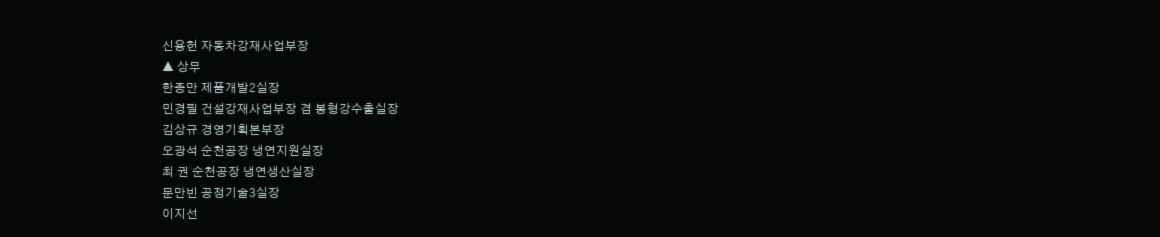신용헌 자동차강재사업부장
▲ 상무
한종만 제품개발2실장
민경필 건설강재사업부장 겸 봉형강수출실장
김상규 경영기획본부장
오광석 순천공장 냉연지원실장
최 권 순천공장 냉연생산실장
문만빈 공정기술3실장
이지선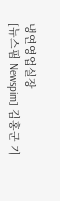냉연영업실장
[뉴스핌 Newspim] 김홍군 기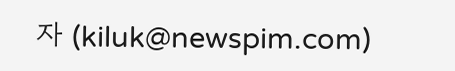자 (kiluk@newspim.com)